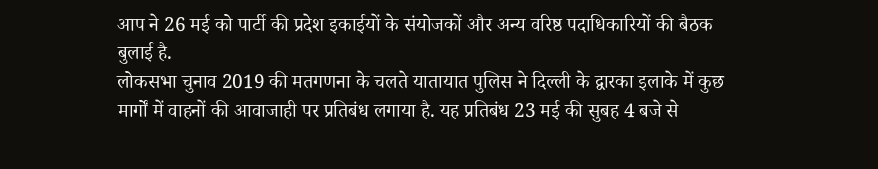आप ने 26 मई को पार्टी की प्रदेश इकाईयों के संयोजकों और अन्य वरिष्ठ पदाधिकारियों की बैठक बुलाई है.
लोकसभा चुनाव 2019 की मतगणना के चलते यातायात पुलिस ने दिल्ली के द्वारका इलाके में कुछ मार्गों में वाहनों की आवाजाही पर प्रतिबंध लगाया है. यह प्रतिबंध 23 मई की सुबह 4 बजे से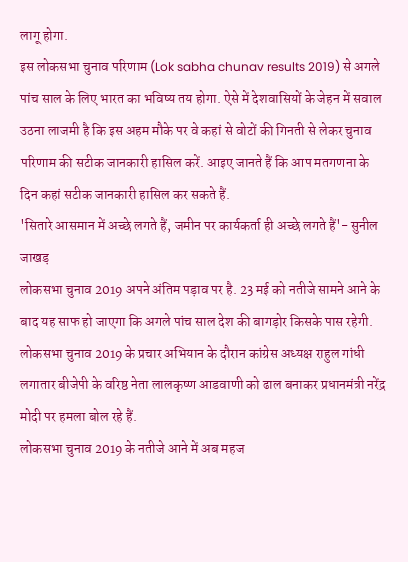लागू होगा.
इस लोकसभा चुनाव परिणाम (Lok sabha chunav results 2019) से अगले पांच साल के लिए भारत का भविष्य तय होगा. ऐसे में देशवासियों के जेहन में सवाल उठना लाजमी है कि इस अहम मौके पर वे कहां से वोटों की गिनती से लेकर चुनाव परिणाम की सटीक जानकारी हासिल करें. आइए जानते हैं कि आप मतगणना के दिन कहां सटीक जानकारी हासिल कर सकते हैं.
'सितारे आसमान में अच्छे लगते हैं, जमीन पर कार्यकर्ता ही अच्छे लगते हैं'- सुनील जाखड़
लोकसभा चुनाव 2019 अपने अंतिम पड़ाव पर है. 23 मई को नतीजे सामने आने के बाद यह साफ हो जाएगा कि अगले पांच साल देश की बागड़ोर किसके पास रहेगी.
लोकसभा चुनाव 2019 के प्रचार अभियान के दौरान कांग्रेस अध्यक्ष राहुल गांधी लगातार बीजेपी के वरिष्ठ नेता लालकृष्ण आडवाणी को ढाल बनाकर प्रधानमंत्री नरेंद्र मोदी पर हमला बोल रहे हैं.
लोकसभा चुनाव 2019 के नतीजे आने में अब महज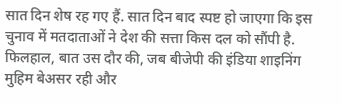सात दिन शेष रह गए हैं. सात दिन बाद स्पष्ट हो जाएगा कि इस चुनाव में मतदाताओं ने देश की सत्ता किस दल को सौंपी है. फिलहाल, बात उस दौर की, जब बीजेपी की इंडिया शाइनिंग मुहिम बेअसर रही और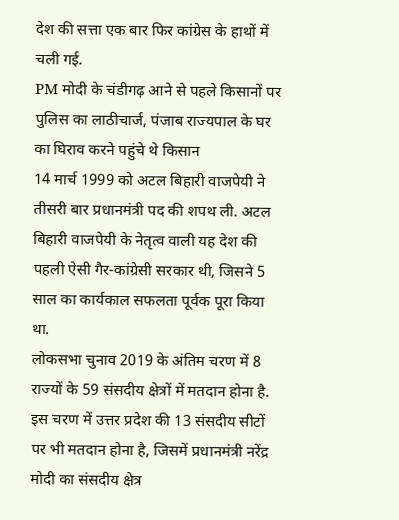देश की सत्ता एक बार फिर कांग्रेस के हाथों में चली गई.
PM मोदी के चंडीगढ़ आने से पहले किसानों पर पुलिस का लाठीचार्ज, पंजाब राज्यपाल के घर का घिराव करने पहुंचे थे किसान
14 मार्च 1999 को अटल बिहारी वाजपेयी ने तीसरी बार प्रधानमंत्री पद की शपथ ली. अटल बिहारी वाजपेयी के नेतृत्व वाली यह देश की पहली ऐसी गैर-कांग्रेसी सरकार थी, जिसने 5 साल का कार्यकाल सफलता पूर्वक पूरा किया था.
लोकसभा चुनाव 2019 के अंतिम चरण में 8 राज्यों के 59 संसदीय क्षेत्रों में मतदान होना है. इस चरण में उत्तर प्रदेश की 13 संसदीय सीटों पर भी मतदान होना है, जिसमें प्रधानमंत्री नरेंद्र मोदी का संसदीय क्षेत्र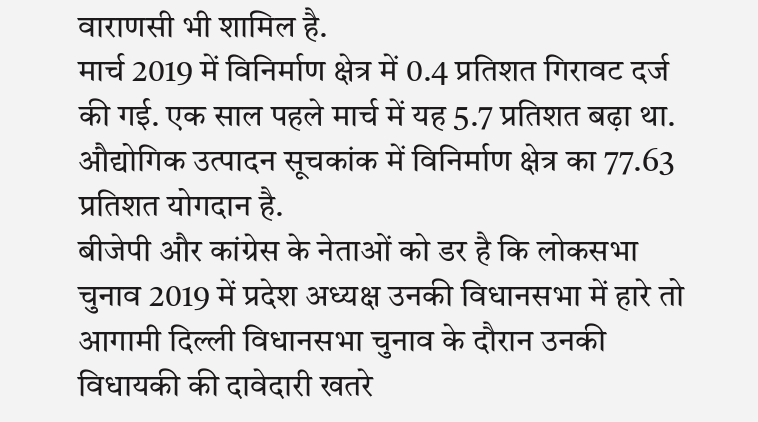वाराणसी भी शामिल है.
मार्च 2019 में विनिर्माण क्षेत्र में 0.4 प्रतिशत गिरावट दर्ज की गई. एक साल पहले मार्च में यह 5.7 प्रतिशत बढ़ा था. औद्योगिक उत्पादन सूचकांक में विनिर्माण क्षेत्र का 77.63 प्रतिशत योगदान है.
बीजेपी और कांग्रेस के नेताओं को डर है कि लोकसभा चुनाव 2019 में प्रदेश अध्यक्ष उनकी विधानसभा में हारे तो आगामी दिल्ली विधानसभा चुनाव के दौरान उनकी विधायकी की दावेदारी खतरे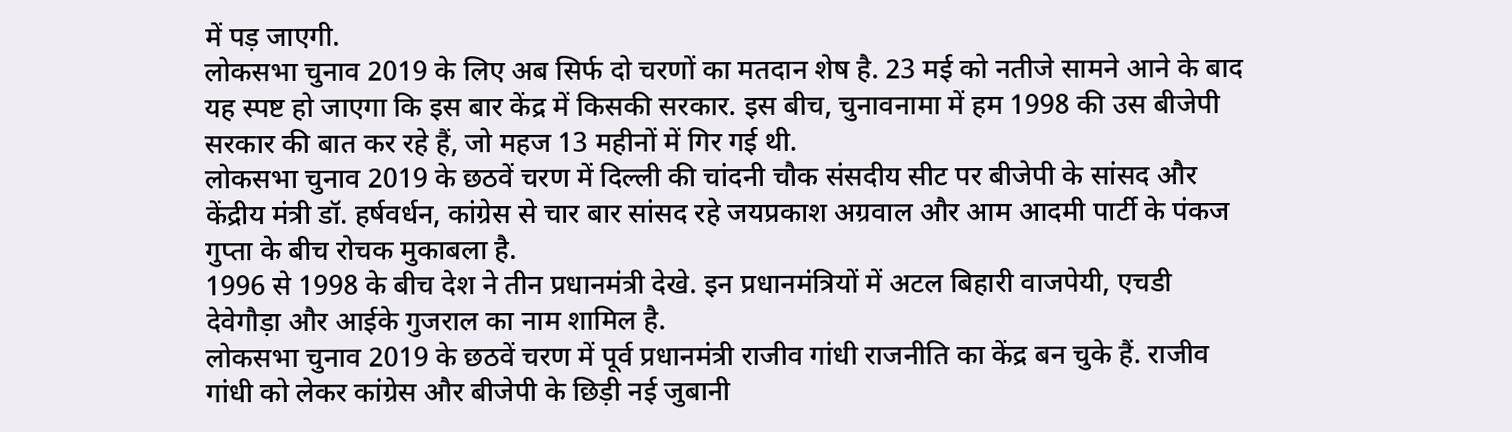में पड़ जाएगी.
लोकसभा चुनाव 2019 के लिए अब सिर्फ दो चरणों का मतदान शेष है. 23 मई को नतीजे सामने आने के बाद यह स्पष्ट हो जाएगा कि इस बार केंद्र में किसकी सरकार. इस बीच, चुनावनामा में हम 1998 की उस बीजेपी सरकार की बात कर रहे हैं, जो महज 13 महीनों में गिर गई थी.
लोकसभा चुनाव 2019 के छठवें चरण में दिल्ली की चांदनी चौक संसदीय सीट पर बीजेपी के सांसद और केंद्रीय मंत्री डॉ. हर्षवर्धन, कांग्रेस से चार बार सांसद रहे जयप्रकाश अग्रवाल और आम आदमी पार्टी के पंकज गुप्ता के बीच रोचक मुकाबला है.
1996 से 1998 के बीच देश ने तीन प्रधानमंत्री देखे. इन प्रधानमंत्रियों में अटल बिहारी वाजपेयी, एचडी देवेगौड़ा और आईके गुजराल का नाम शामिल है.
लोकसभा चुनाव 2019 के छठवें चरण में पूर्व प्रधानमंत्री राजीव गांधी राजनीति का केंद्र बन चुके हैं. राजीव गांधी को लेकर कांग्रेस और बीजेपी के छिड़ी नई जुबानी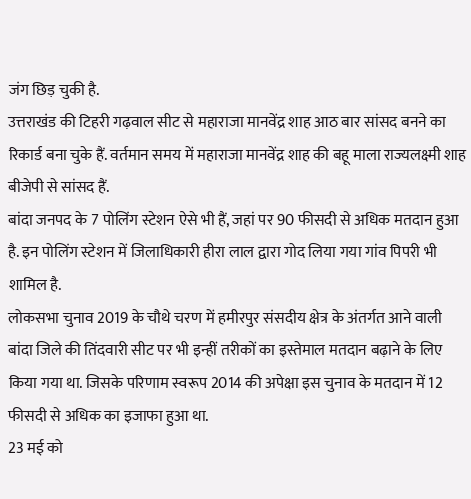जंग छिड़ चुकी है.
उत्तराखंड की टिहरी गढ़वाल सीट से महाराजा मानवेंद्र शाह आठ बार सांसद बनने का रिकार्ड बना चुके हैं. वर्तमान समय में महाराजा मानवेंद्र शाह की बहू माला राज्यलक्ष्मी शाह बीजेपी से सांसद हैं.
बांदा जनपद के 7 पोलिंग स्टेशन ऐसे भी हैं, जहां पर 90 फीसदी से अधिक मतदान हुआ है. इन पोलिंग स्टेशन में जिलाधिकारी हीरा लाल द्वारा गोद लिया गया गांव पिपरी भी शामिल है.
लोकसभा चुनाव 2019 के चौथे चरण में हमीरपुर संसदीय क्षेत्र के अंतर्गत आने वाली बांदा जिले की तिंदवारी सीट पर भी इन्हीं तरीकों का इस्तेमाल मतदान बढ़ाने के लिए किया गया था. जिसके परिणाम स्वरूप 2014 की अपेक्षा इस चुनाव के मतदान में 12 फीसदी से अधिक का इजाफा हुआ था.
23 मई को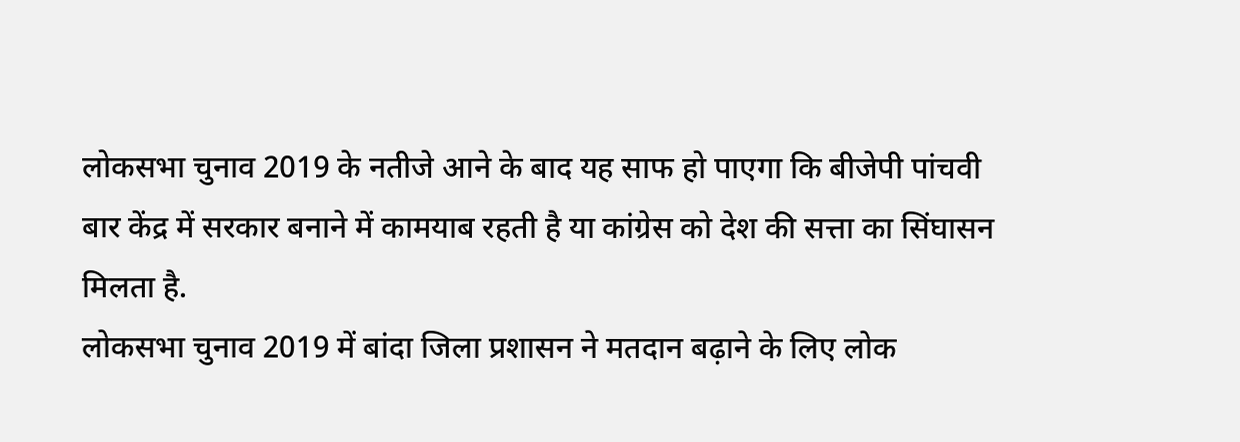लोकसभा चुनाव 2019 के नतीजे आने के बाद यह साफ हो पाएगा कि बीजेपी पांचवी बार केंद्र में सरकार बनाने में कामयाब रहती है या कांग्रेस को देश की सत्ता का सिंघासन मिलता है.
लोकसभा चुनाव 2019 में बांदा जिला प्रशासन ने मतदान बढ़ाने के लिए लोक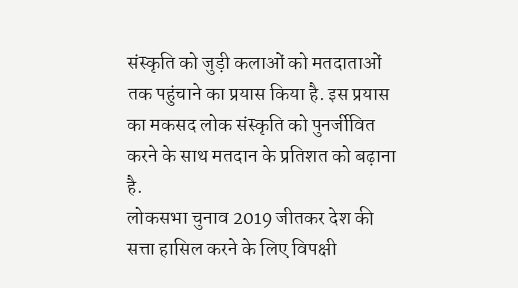संस्कृति को जुड़ी कलाओं को मतदाताओं तक पहुंचाने का प्रयास किया है. इस प्रयास का मकसद लोक संस्कृति को पुनर्जीवित करने के साथ मतदान के प्रतिशत को बढ़ाना है.
लोकसभा चुनाव 2019 जीतकर देश की सत्ता हासिल करने के लिए विपक्षी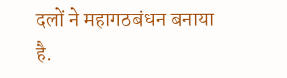दलों ने महागठबंधन बनाया है.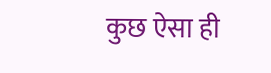कुछ ऐसा ही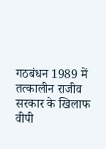गठबंधन 1989 में तत्कालीन राजीव सरकार के खिलाफ वीपी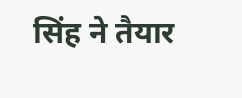सिंह ने तैयार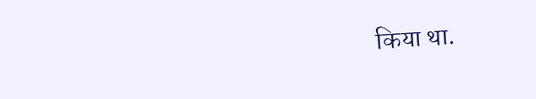किया था.